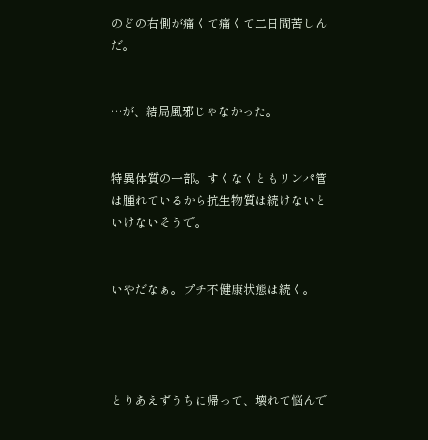のどの右側が痛くて痛くて二日間苦しんだ。


…が、結局風邪じゃなかった。


特異体質の一部。すくなくともリンパ管は腫れているから抗生物質は続けないといけないそうで。


いやだなぁ。プチ不健康状態は続く。




とりあえずうちに帰って、壊れて悩んで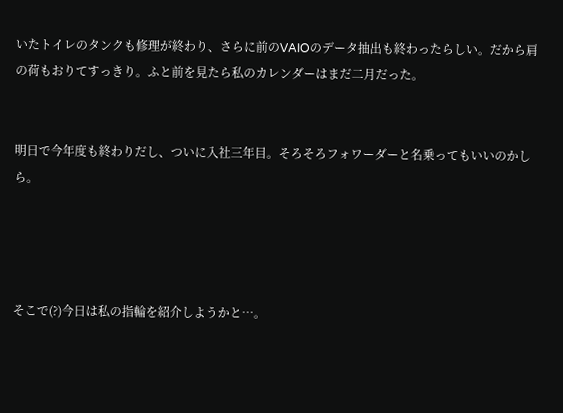いたトイレのタンクも修理が終わり、さらに前のVAIOのデータ抽出も終わったらしい。だから肩の荷もおりてすっきり。ふと前を見たら私のカレンダーはまだ二月だった。


明日で今年度も終わりだし、ついに入社三年目。そろそろフォワーダーと名乗ってもいいのかしら。




そこで(?)今日は私の指輪を紹介しようかと…。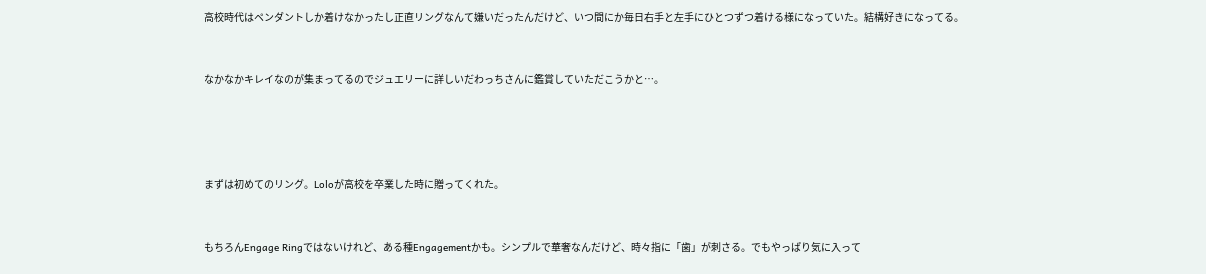高校時代はペンダントしか着けなかったし正直リングなんて嫌いだったんだけど、いつ間にか毎日右手と左手にひとつずつ着ける様になっていた。結構好きになってる。


なかなかキレイなのが集まってるのでジュエリーに詳しいだわっちさんに鑑賞していただこうかと…。




まずは初めてのリング。Loloが高校を卒業した時に贈ってくれた。


もちろんEngage Ringではないけれど、ある種Engagementかも。シンプルで華奢なんだけど、時々指に「歯」が刺さる。でもやっぱり気に入って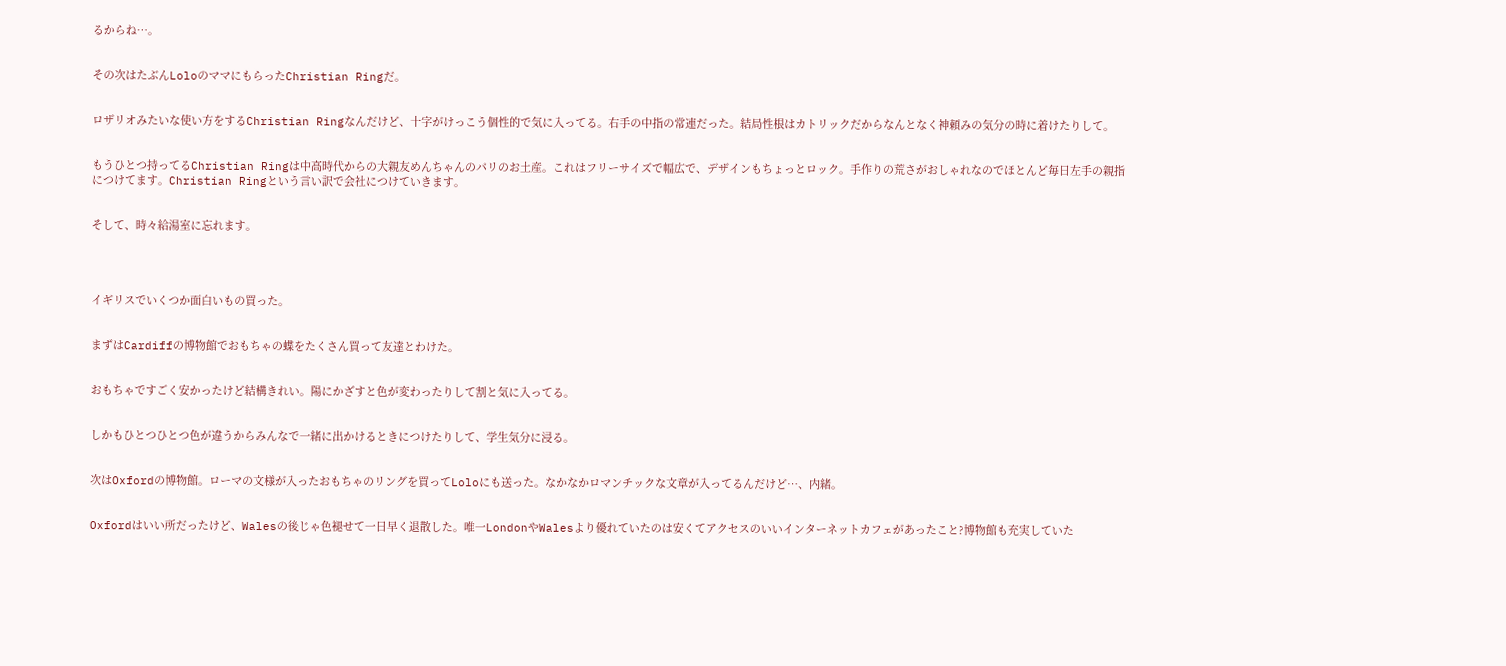るからね…。


その次はたぶんLoloのママにもらったChristian Ringだ。


ロザリオみたいな使い方をするChristian Ringなんだけど、十字がけっこう個性的で気に入ってる。右手の中指の常連だった。結局性根はカトリックだからなんとなく神頼みの気分の時に着けたりして。


もうひとつ持ってるChristian Ringは中高時代からの大親友めんちゃんのパリのお土産。これはフリーサイズで幅広で、デザインもちょっとロック。手作りの荒さがおしゃれなのでほとんど毎日左手の親指につけてます。Christian Ringという言い訳で会社につけていきます。


そして、時々給湯室に忘れます。




イギリスでいくつか面白いもの買った。


まずはCardiffの博物館でおもちゃの蝶をたくさん買って友達とわけた。


おもちゃですごく安かったけど結構きれい。陽にかざすと色が変わったりして割と気に入ってる。


しかもひとつひとつ色が違うからみんなで一緒に出かけるときにつけたりして、学生気分に浸る。


次はOxfordの博物館。ローマの文様が入ったおもちゃのリングを買ってLoloにも送った。なかなかロマンチックな文章が入ってるんだけど…、内緒。


Oxfordはいい所だったけど、Walesの後じゃ色褪せて一日早く退散した。唯一LondonやWalesより優れていたのは安くてアクセスのいいインターネットカフェがあったこと?博物館も充実していた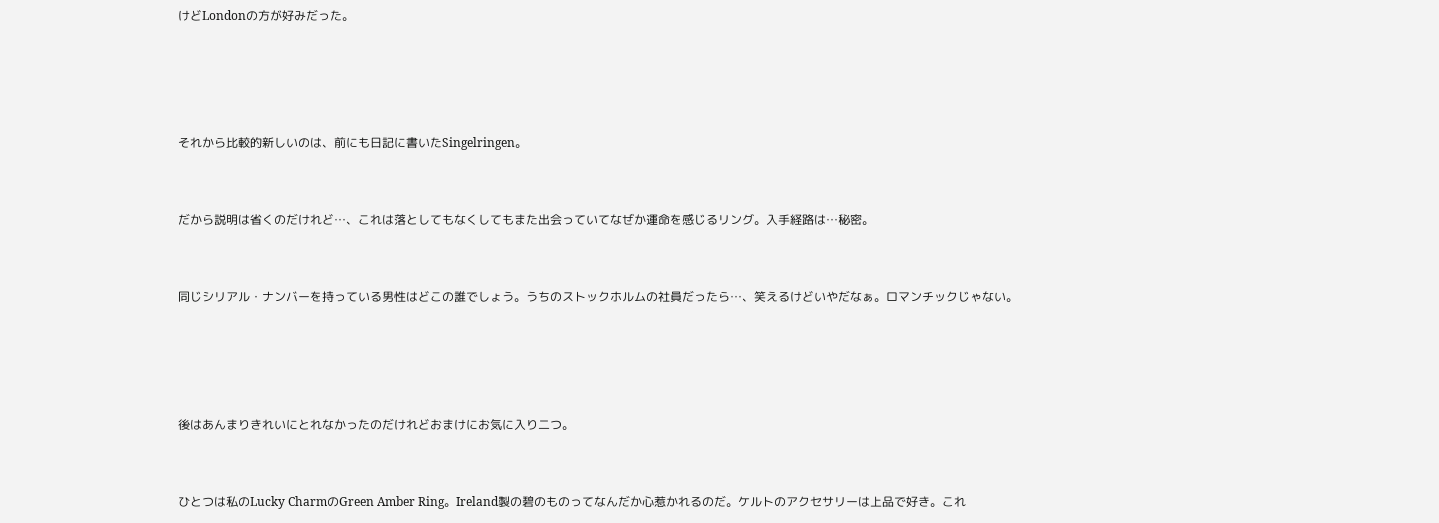けどLondonの方が好みだった。




それから比較的新しいのは、前にも日記に書いたSingelringen。


だから説明は省くのだけれど…、これは落としてもなくしてもまた出会っていてなぜか運命を感じるリング。入手経路は…秘密。


同じシリアル・ナンバーを持っている男性はどこの誰でしょう。うちのストックホルムの社員だったら…、笑えるけどいやだなぁ。ロマンチックじゃない。




後はあんまりきれいにとれなかったのだけれどおまけにお気に入り二つ。


ひとつは私のLucky CharmのGreen Amber Ring。Ireland製の碧のものってなんだか心惹かれるのだ。ケルトのアクセサリーは上品で好き。これ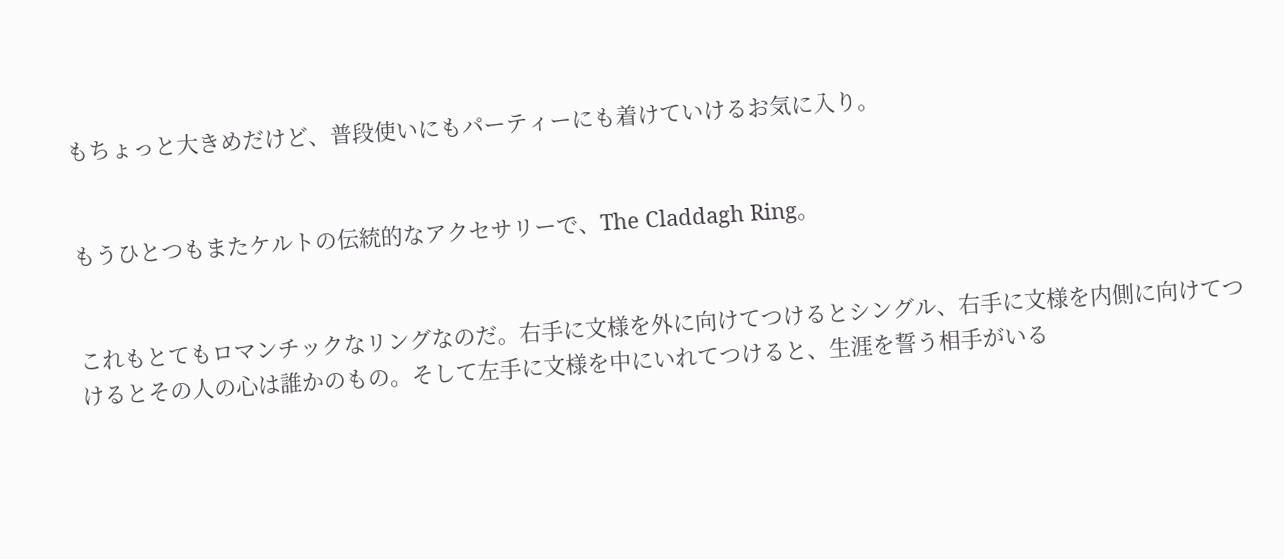もちょっと大きめだけど、普段使いにもパーティーにも着けていけるお気に入り。


もうひとつもまたケルトの伝統的なアクセサリーで、The Claddagh Ring。


これもとてもロマンチックなリングなのだ。右手に文様を外に向けてつけるとシングル、右手に文様を内側に向けてつけるとその人の心は誰かのもの。そして左手に文様を中にいれてつけると、生涯を誓う相手がいる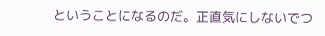ということになるのだ。正直気にしないでつ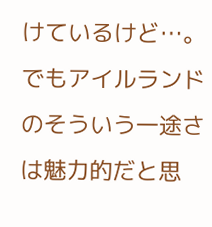けているけど…。でもアイルランドのそういう一途さは魅力的だと思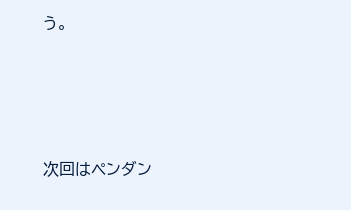う。




次回はペンダン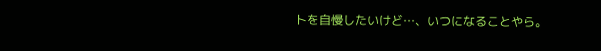トを自慢したいけど…、いつになることやら。